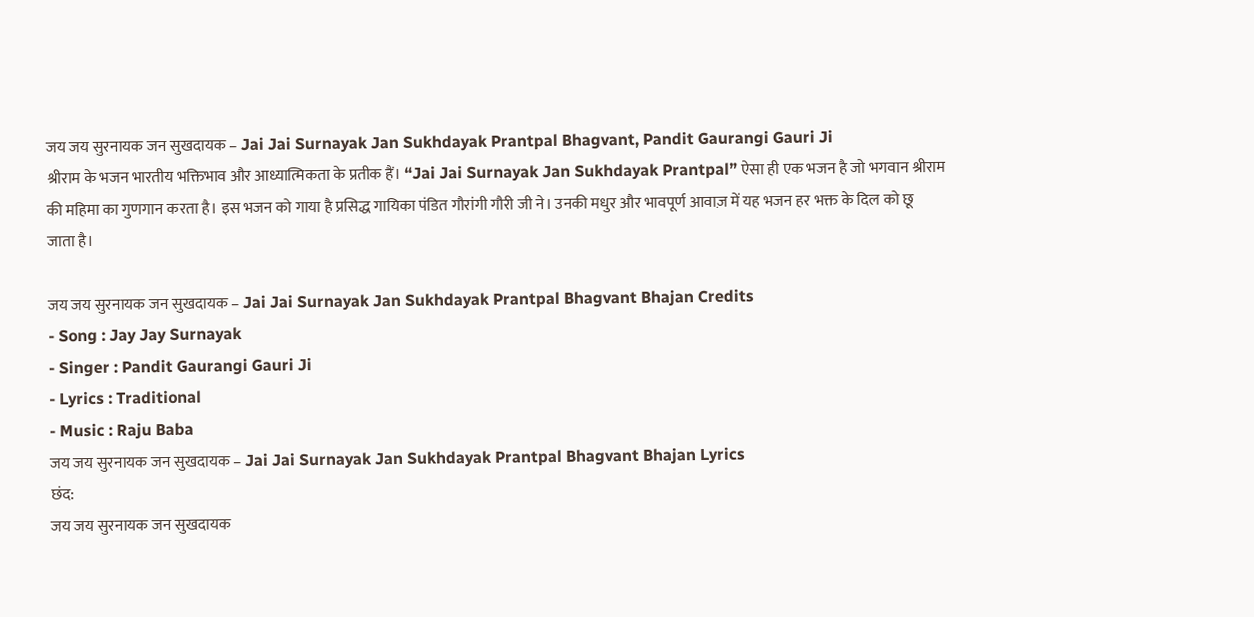जय जय सुरनायक जन सुखदायक – Jai Jai Surnayak Jan Sukhdayak Prantpal Bhagvant, Pandit Gaurangi Gauri Ji
श्रीराम के भजन भारतीय भक्तिभाव और आध्यात्मिकता के प्रतीक हैं। “Jai Jai Surnayak Jan Sukhdayak Prantpal” ऐसा ही एक भजन है जो भगवान श्रीराम की महिमा का गुणगान करता है। इस भजन को गाया है प्रसिद्ध गायिका पंडित गौरांगी गौरी जी ने। उनकी मधुर और भावपूर्ण आवाज़ में यह भजन हर भक्त के दिल को छू जाता है।

जय जय सुरनायक जन सुखदायक – Jai Jai Surnayak Jan Sukhdayak Prantpal Bhagvant Bhajan Credits
- Song : Jay Jay Surnayak
- Singer : Pandit Gaurangi Gauri Ji
- Lyrics : Traditional
- Music : Raju Baba
जय जय सुरनायक जन सुखदायक – Jai Jai Surnayak Jan Sukhdayak Prantpal Bhagvant Bhajan Lyrics
छंद:
जय जय सुरनायक जन सुखदायक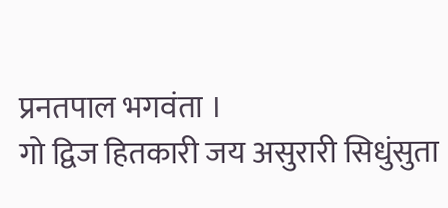प्रनतपाल भगवंता ।
गो द्विज हितकारी जय असुरारी सिधुंसुता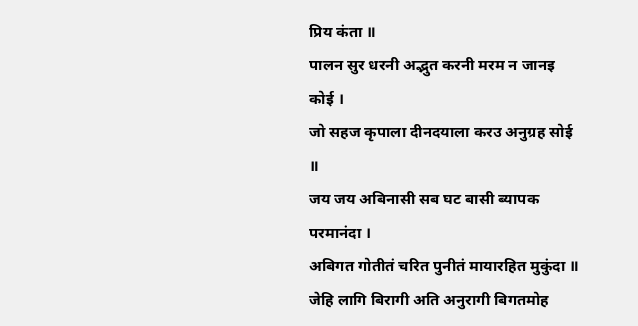प्रिय कंता ॥
पालन सुर धरनी अद्भुत करनी मरम न जानइ कोई ।
जो सहज कृपाला दीनदयाला करउ अनुग्रह सोई ॥
जय जय अबिनासी सब घट बासी ब्यापक परमानंदा ।
अबिगत गोतीतं चरित पुनीतं मायारहित मुकुंदा ॥
जेहि लागि बिरागी अति अनुरागी बिगतमोह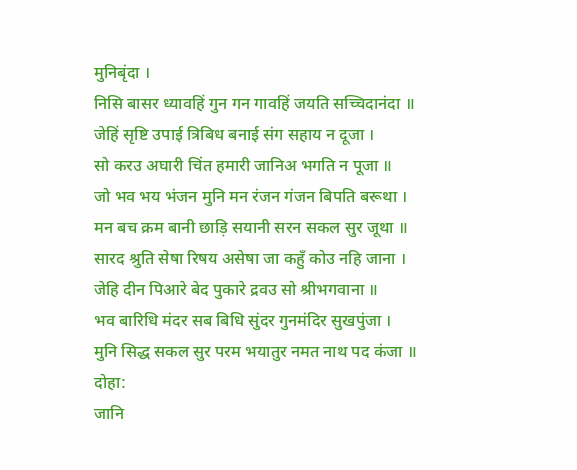मुनिबृंदा ।
निसि बासर ध्यावहिं गुन गन गावहिं जयति सच्चिदानंदा ॥
जेहिं सृष्टि उपाई त्रिबिध बनाई संग सहाय न दूजा ।
सो करउ अघारी चिंत हमारी जानिअ भगति न पूजा ॥
जो भव भय भंजन मुनि मन रंजन गंजन बिपति बरूथा ।
मन बच क्रम बानी छाड़ि सयानी सरन सकल सुर जूथा ॥
सारद श्रुति सेषा रिषय असेषा जा कहुँ कोउ नहि जाना ।
जेहि दीन पिआरे बेद पुकारे द्रवउ सो श्रीभगवाना ॥
भव बारिधि मंदर सब बिधि सुंदर गुनमंदिर सुखपुंजा ।
मुनि सिद्ध सकल सुर परम भयातुर नमत नाथ पद कंजा ॥
दोहा:
जानि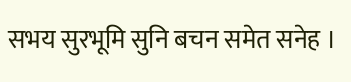सभय सुरभूमि सुनि बचन समेत सनेह ।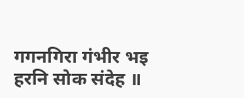गगनगिरा गंभीर भइ हरनि सोक संदेह ॥